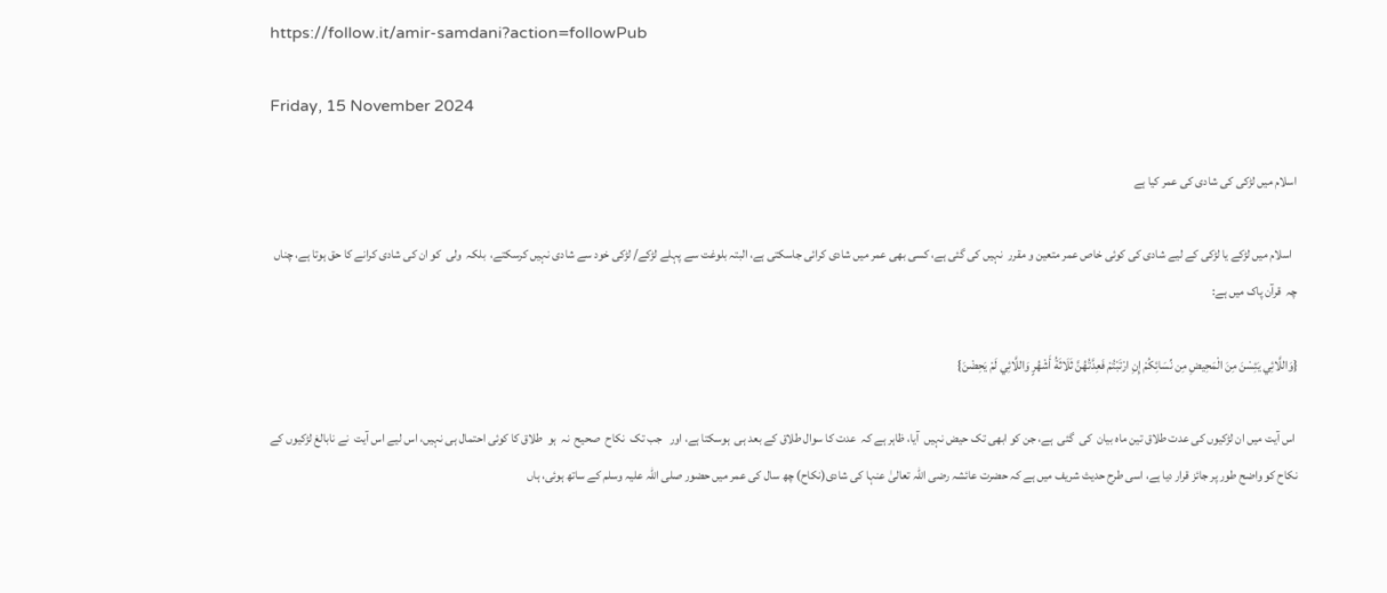https://follow.it/amir-samdani?action=followPub

Friday, 15 November 2024

اسلام میں لڑکی کی شادی کی عمر کیا ہے

  اسلام میں لڑکے یا لڑکی کے لیے شادی کی کوئی خاص عمر متعین و مقرر  نہیں کی گئی ہے، کسی بھی عمر میں شادی کرائی جاسکتی ہے، البتہ بلوغت سے پہلے لڑکے/ لڑکی خود سے شادی نہیں کرسکتے،  بلکہ  ولی  کو ان کی شادی کرانے کا حق ہوتا ہے، چناں چہ  قرآن پاک میں ہے:

{وَاللَّائِي يَئِسْنَ مِنَ الْمَحِيضِ مِن نِّسَائِكُمْ إِنِ ارْتَبْتُمْ فَعِدَّتُهُنَّ ثَلَاثَةُ أَشْهُرٍ وَاللَّائِي لَمْ يَحِضْنَ}

 اس آیت میں ان لڑکیوں کی عدت طلاق تین ماہ بیان  کی  گئی  ہے، جن کو ابھی تک حیض نہیں  آیا، ظاہر ہے کہ  عدت کا سوال طلاق کے بعد ہی  ہوسکتا ہے، اور   جب تک  نکاح  صحیح  نہ  ہو  طلاق کا کوئی احتمال ہی نہیں، اس لیے اس آیت  نے نابالغ لڑکیوں کے نکاح کو واضح طور پر جائز قرار دیا ہے، اسی طرح حدیث شریف میں ہے کہ حضرت عائشہ رضی اللہ تعالیٰ عنہا کی شادی(نکاح) چھ سال کی عمر میں حضور صلی اللہ علیہ وسلم کے ساتھ ہوئی، ہاں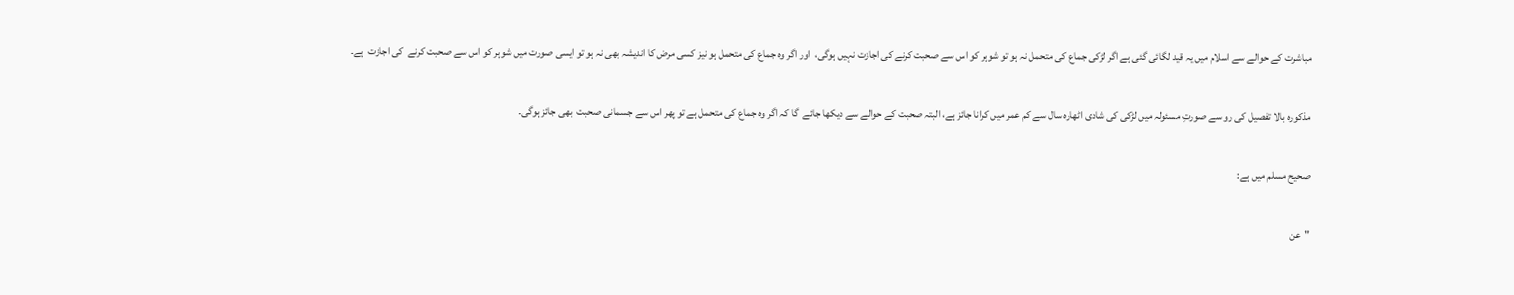مباشرت کے حوالے سے اسلام میں یہ قید لگائی گئی ہے اگر لڑکی جماع کی متحمل نہ ہو تو شوہر کو اس سے صحبت کرنے کی اجازت نہیں ہوگی،  اور اگر وہ جماع کی متحمل ہو نیز کسی مرض کا اندیشہ بھی نہ ہو تو ایسی صورت میں شوہر کو اس سے صحبت کرنے  کی اجازت  ہے۔

مذکورہ بالا تفصیل کی رو سے صورتِ مسئولہ میں لڑکی کی شادی اٹھارہ سال سے کم عمر میں کرانا جائز ہے، البتہ صحبت کے حوالے سے دیکھا جائے  گا کہ اگر وہ جماع کی متحمل ہے تو پھر اس سے جسمانی صحبت  بھی جائز ہوگی۔

صحیح مسلم میں ہے:

"عن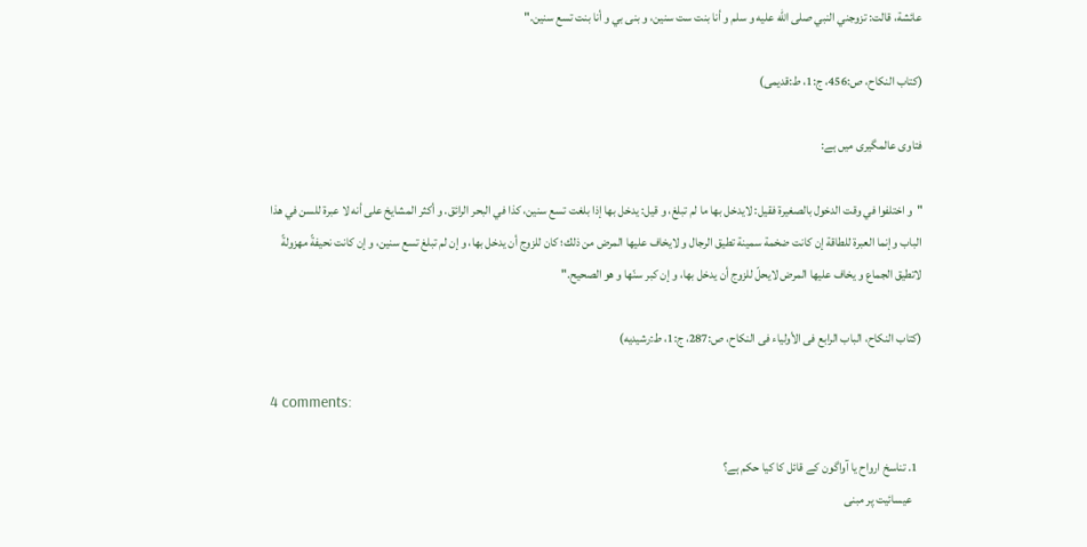عائشة، قالت: تزوجني النبي صلى الله عليه و سلم و أنا بنت ست سنين، و بنى بي و أنا بنت تسع سنين."

(کتاب النکاح، ص:456، ج:1، ط:قدیمی)

فتاوی عالمگیری میں ہے:

"و اختلفوا في وقت الدخول بالصغيرة فقيل: لايدخل بها ما لم تبلغ، و قيل: يدخل بها إذا بلغت تسع سنين، كذا في البحر الرائق. و أكثر المشايخ على أنه لا عبرة للسن في هذا الباب وإنما العبرة للطاقة إن كانت ضخمة سمينة تطيق الرجال و لايخاف عليها المرض من ذلك؛ كان للزوج أن يدخل بها، و إن لم تبلغ تسع سنين، و إن كانت نحيفةً مهزولةً لاتطيق الجماع و يخاف عليها المرض لايحلّ للزوج أن يدخل بها، و إن كبر سنّها و هو الصحيح."

(کتاب النکاح، الباب الرابع فی الأولیاء فی النکاح، ص:287، ج:1، ط:رشیدیه)

4 comments:

  1. تناسخ ارواح یا آواگون کے قائل کا کیا حکم ہے؟
    عیسائیت پر مبنی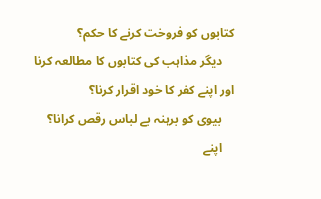کتابوں کو فروخت کرنے کا حکم؟
    دیگر مذاہب کی کتابوں کا مطالعہ کرنا اور اپنے کفر کا خود اقرار کرنا؟
    بیوی کو برہنہ بے لباس رقص کرانا؟
    اپنے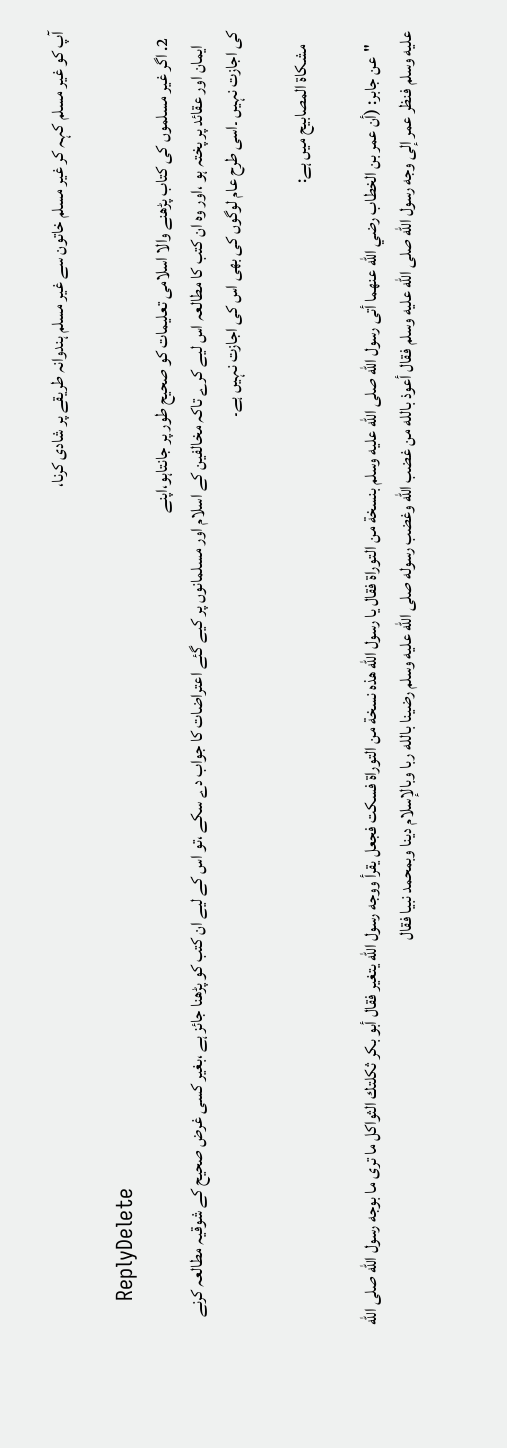آپ کو غیر مسلم کہہ کر غیر مسلم خاتون سے غیر مسلم ہندوانہ طریقے پر شادی کرنا،

    ReplyDelete
  2. اگر غیر مسلموں کی کتاب پڑھنے والا اسلامی تعلیمات کو صحیح طور پر جانتاہو،اپنے
    ایمان اور عقائد پر پختہ ہو ،اور وہ ان کتب کا مطالعہ اس لیے کرے تاکہ مخالفین کے اسلام اور مسلمانوں پر کیے گئے اعتراضات کا جواب دے سکے ،تو اس کے لیے ان کتب کو پڑھنا جائز ہے ،بغیر کسی غرض صحیح کے شوقیہ مطالعہ کرنے کی اجازت نہیں ۔اسی طرح عام لوگوں کی بھی اس کی اجازت نہیں ہے۔

    مشکاۃ المصابیح میں ہے:

    "عن جابر: (أن عمر بن الخطاب رضي الله عنهما أتى رسول الله صلى الله عليه وسلم بنسخة من التوراة فقال يا رسول الله هذه نسخة من التوراة فسكت فجعل يقرأ ووجه رسول الله يتغير فقال أبو بكر ثكلتك الثواكل ما ترى ما بوجه رسول الله صلى الله عليه وسلم فنظر عمر إلى وجه رسول الله صلى الله عليه وسلم فقال أعوذ بالله من غضب الله وغضب رسوله صلى الله عليه وسلم رضينا بالله ربا وبالإسلام دينا وبمحمد نبيا فقال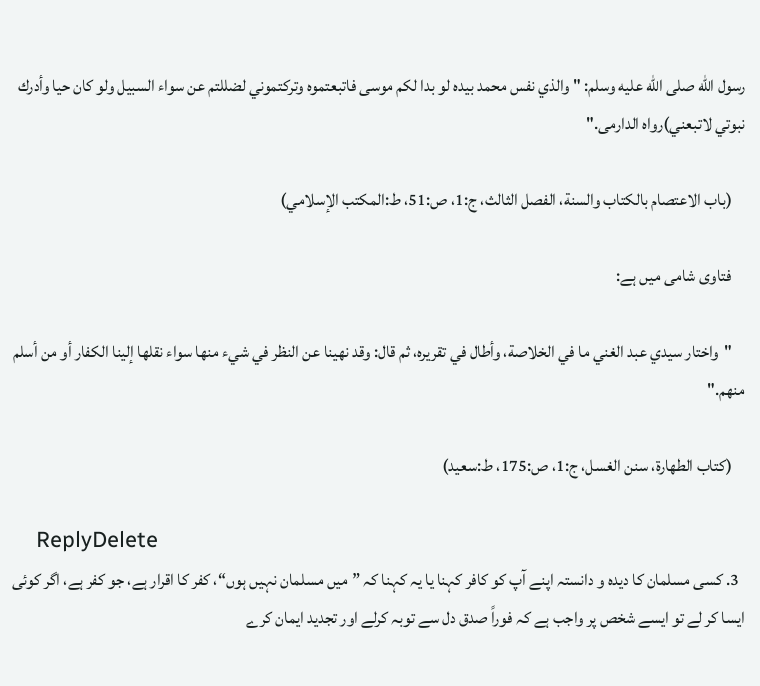رسول الله صلى الله عليه وسلم: " والذي نفس محمد بيده لو بدا لكم موسى فاتبعتموه وتركتموني لضللتم عن سواء السبيل ولو كان حيا وأدرك نبوتي لاتبعني)رواه الدارمی."

    (باب الاعتصام بالكتاب والسنة، الفصل الثالث، ج:1، ص:51، ط:المكتب الإسلامي)

    فتاوی شامی میں ہے:

    "واختار سيدي عبد الغني ما في الخلاصة، وأطال في تقريره، ثم قال: وقد نهينا عن النظر في شيء منها سواء نقلها إلينا الكفار أو من أسلم منهم."

    (كتاب الطهارة، سنن الغسل، ج:1، ص:175، ط:سعید)

    ReplyDelete
  3. کسی مسلمان کا دیدہ و دانستہ اپنے آپ کو کافر کہنا یا یہ کہنا کہ ”میں مسلمان نہیں ہوں“، کفر کا اقرار ہے، جو کفر ہے، اگر کوئی ایسا کر لے تو ایسے شخص پر واجب ہے کہ فوراً صدق دل سے توبہ کرلے اور تجدید ایمان کرے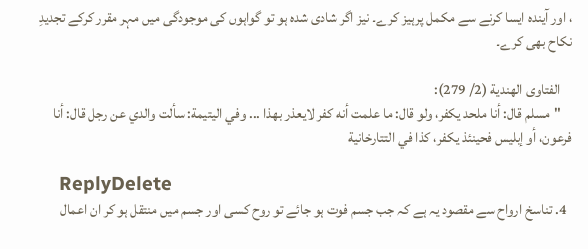، اور آیندہ ایسا کرنے سے مکمل پرہیز کرے۔ نیز اگر شادی شدہ ہو تو گواہوں کی موجودگی میں مہر مقرر کرکے تجدیدِ نکاح بھی کرے۔

    الفتاوى الهندية (2/ 279):
    "مسلم قال: أنا ملحد يكفر، ولو قال: ما علمت أنه كفر لايعذر بهذا ... وفي اليتيمة: سألت والدي عن رجل قال: أنا فرعون، أو إبليس فحينئذ يكفر، كذا في التتارخانية

    ReplyDelete
  4. تناسخ ارواح سے مقصود یہ ہے کہ جب جسم فوت ہو جائے تو روح کسی اور جسم میں منتقل ہو کر ان اعمال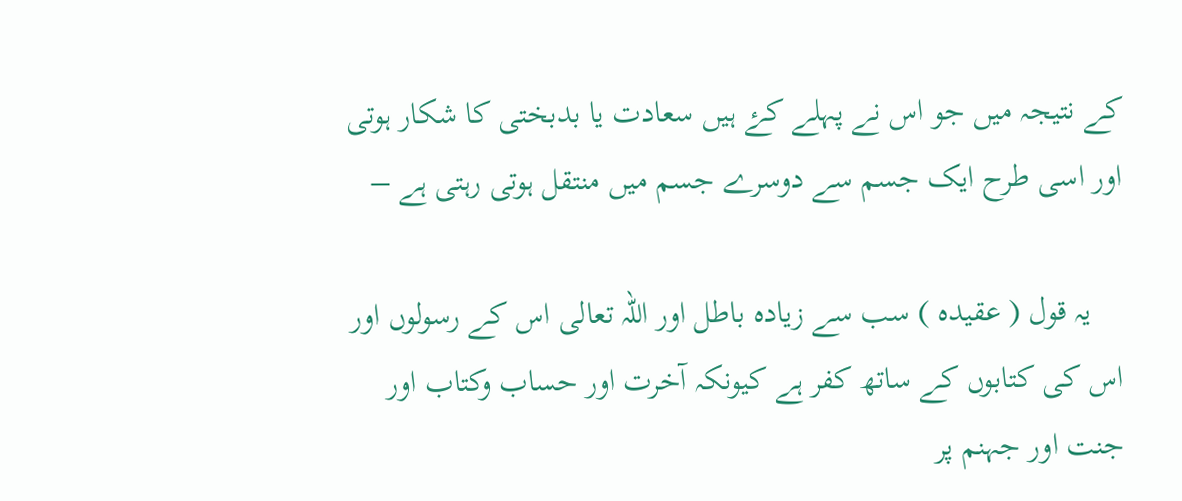کے نتیجہ میں جو اس نے پہلے کۓ ہیں سعادت یا بدبختی کا شکار ہوتی اور اسی طرح ایک جسم سے دوسرے جسم میں منتقل ہوتی رہتی ہے –

    یہ قول ( عقیدہ ) سب سے زیادہ باطل اور اللہ تعالی اس کے رسولوں اور اس کی کتابوں کے ساتھ کفر ہے کیونکہ آخرت اور حساب وکتاب اور جنت اور جہنم پر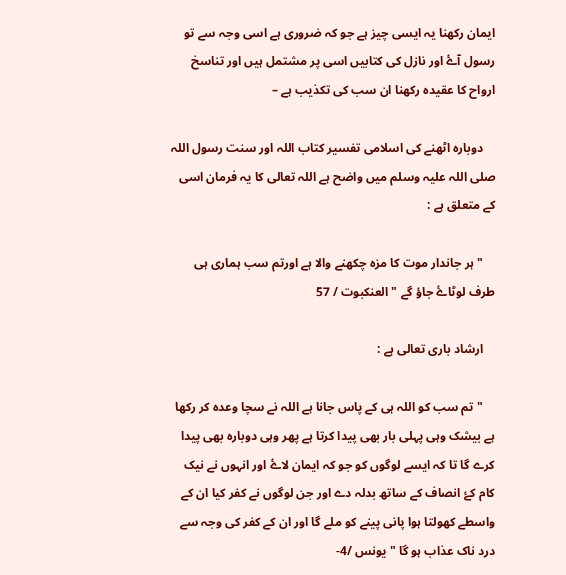ایمان رکھنا یہ ایسی چیز ہے جو کہ ضروری ہے اسی وجہ سے تو رسول آۓ اور نازل کی کتابیں اسی پر مشتمل ہیں اور تناسخ ارواح کا عقیدہ رکھنا ان سب کی تکذیب ہے –

    دوبارہ اٹھنے کی اسلامی تفسیر کتاب اللہ اور سنت رسول اللہ صلی اللہ علیہ وسلم میں واضح ہے اللہ تعالی کا یہ فرمان اسی کے متعلق ہے :

    " ہر جاندار موت کا مزہ چکھنے والا ہے اورتم سب ہماری ہی طرف لوٹاۓ جاؤ گے " العنکبوت / 57

    ارشاد باری تعالی ہے :

    " تم سب کو اللہ ہی کے پاس جانا ہے اللہ نے سچا وعدہ کر رکھا ہے بیشک وہی پہلی بار بھی پیدا کرتا ہے پھر وہی دوبارہ بھی پیدا کرے گا تا کہ ایسے لوگوں کو جو کہ ایمان لاۓ اور انہوں نے نیک کام کۓ انصاف کے ساتھ بدلہ دے اور جن لوگوں نے کفر کیا ان کے واسطے کھولتا ہوا پانی پینے کو ملے گا اور ان کے کفر کی وجہ سے درد ناک عذاب ہو گا " یونس /4-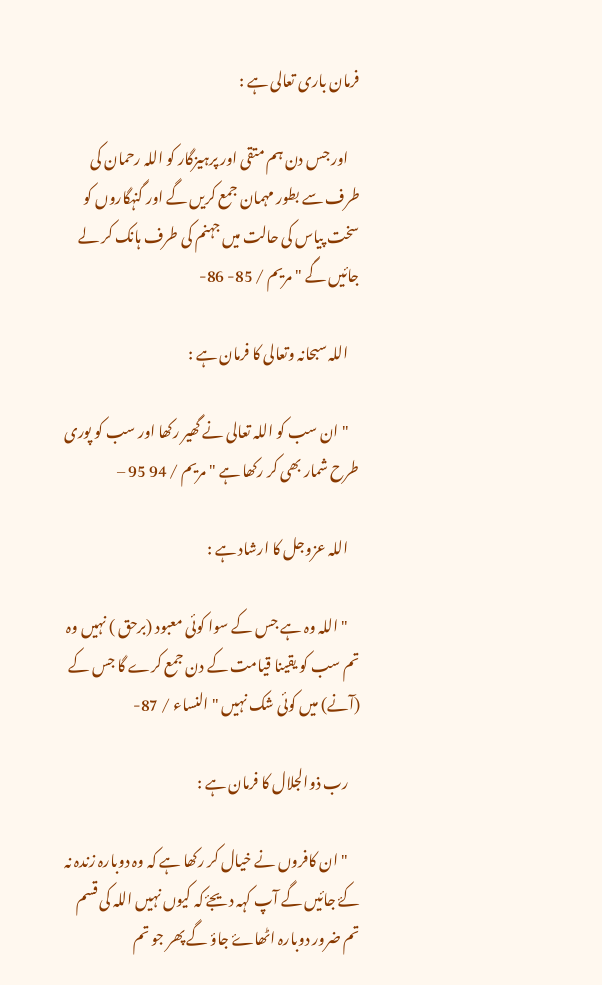فرمان باری تعالی ہے :

    اور جس دن ہم متقی اور پرہیزگار کو اللہ رحمان کی طرف سے بطور مہمان جمع کریں گے اور گنہگاروں کو سخت پیاس کی حالت میں جہنم کی طرف ہانک کر لے جائیں گے " مریم / 85- 86-

    اللہ سبحانہ وتعالی کا فرمان ہے :

    " ان سب کو اللہ تعالی نے گھیر رکھا اور سب کو پوری طرح شمار بھی کر رکھا ہے " مریم / 94 95 –

    اللہ عزوجل کا ارشاد ہے :

    " اللہ وہ ہے جس کے سوا کوئی معبود (برحق ) نہیں وہ تم سب کو یقینا قیامت کے دن جمع کرے گا جس کے (آنے) میں کوئی شک نہیں " النساء / 87-

    رب ذوالجلال کا فرمان ہے :

    " ان کافروں نے خیال کر رکھا ہے کہ وہ دوبارہ زندہ نہ کۓ جائیں گے آپ کہہ دیجۓ کہ کیوں نہیں اللہ کی قسم تم ضرور دوبارہ اٹھاۓ جاؤ گے پھر جو تم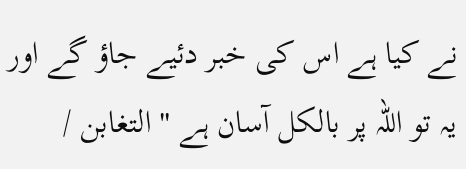نے کیا ہے اس کی خبر دئیے جاؤ گے اور یہ تو اللہ پر بالکل آسان ہے " التغابن /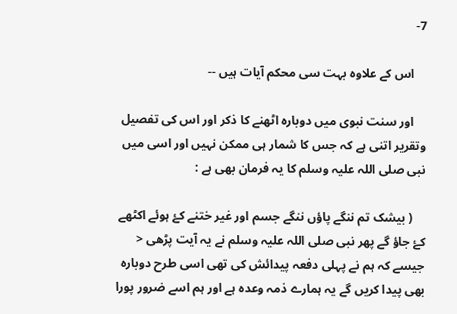7-

    اس کے علاوہ بہت سی محکم آیات ہیں --

    اور سنت نبوی میں دوبارہ اٹھنے کا ذکر اور اس کی تفصیل وتقریر اتنی ہے کہ جس کا شمار ہی ممکن نہیں اور اسی میں نبی صلی اللہ علیہ وسلم کا یہ فرمان بھی ہے :

    ( بیشک تم ننگے پاؤں ننگے جسم اور غیر ختنے کۓ ہوئے اکٹھے کۓ جاؤ گے پھر نبی صلی اللہ علیہ وسلم نے یہ آیت پڑھی < جیسے کہ ہم نے پہلی دفعہ پیدائش کی تھی اسی طرح دوبارہ بھی پیدا کریں گے یہ ہمارے ذمہ وعدہ ہے اور ہم اسے ضرور پورا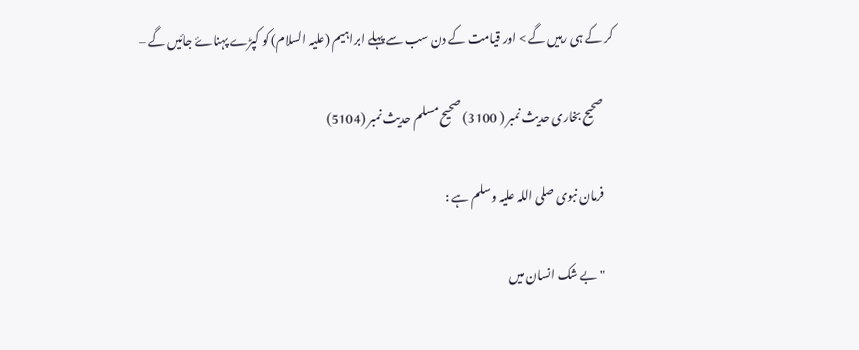کر کے ہی رہیں گے > اور قیامت کے دن سب سے پہلے ابراہیم (علیہ السلام) کو کپڑے پہناۓ جائیں گے –

    صحیح بخاری حدیث نمبر ( 3100) صحیح مسلم حدیث نمبر (5104)

    فرمان نبوی صلی اللہ علیہ وسلم ہے :

    " بے شک انسان میں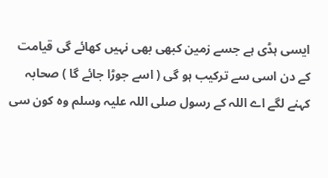ایسی ہڈی ہے جسے زمین کبھی بھی نہیں کھائے گی قیامت کے دن اسی سے ترکیب ہو گی ( اسے جوڑا جائے گا ) صحابہ کہنے لگے اے اللہ کے رسول صلی اللہ علیہ وسلم وہ کون سی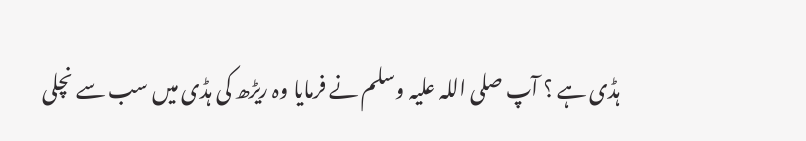ہڈی ہے ؟ آپ صلی اللہ علیہ وسلم نے فرمایا وہ ریڑھ کی ہڈی میں سب سے نچلی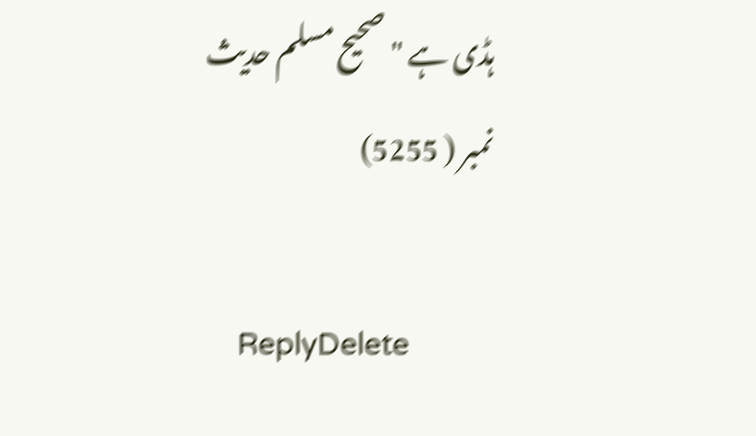ہڈی ہے " صحیح مسلم حدیث نمبر ( 5255)

    ReplyDelete